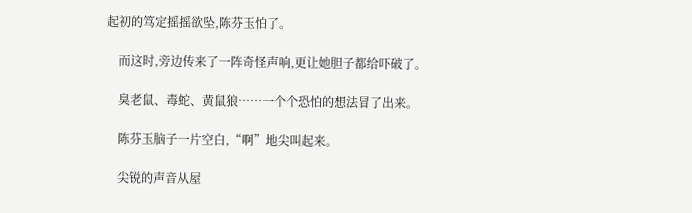起初的笃定摇摇欲坠,陈芬玉怕了。

    而这时,旁边传来了一阵奇怪声响,更让她胆子都给吓破了。

    臭老鼠、毒蛇、黄鼠狼……一个个恐怕的想法冒了出来。

    陈芬玉脑子一片空白,“啊”地尖叫起来。

    尖锐的声音从屋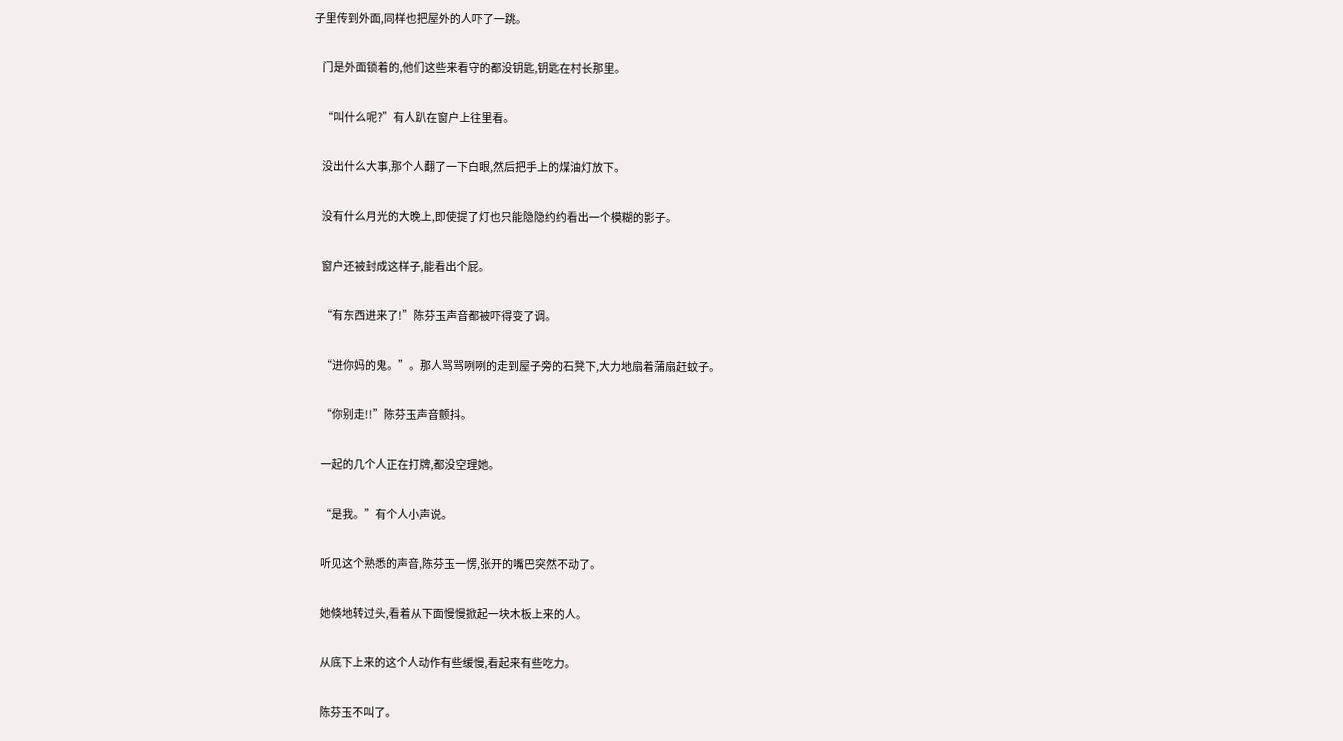子里传到外面,同样也把屋外的人吓了一跳。

    门是外面锁着的,他们这些来看守的都没钥匙,钥匙在村长那里。

    “叫什么呢?”有人趴在窗户上往里看。

    没出什么大事,那个人翻了一下白眼,然后把手上的煤油灯放下。

    没有什么月光的大晚上,即使提了灯也只能隐隐约约看出一个模糊的影子。

    窗户还被封成这样子,能看出个屁。

    “有东西进来了!”陈芬玉声音都被吓得变了调。

    “进你妈的鬼。”。那人骂骂咧咧的走到屋子旁的石凳下,大力地扇着蒲扇赶蚊子。

    “你别走!!”陈芬玉声音颤抖。

    一起的几个人正在打牌,都没空理她。

    “是我。”有个人小声说。

    听见这个熟悉的声音,陈芬玉一愣,张开的嘴巴突然不动了。

    她倏地转过头,看着从下面慢慢掀起一块木板上来的人。

    从底下上来的这个人动作有些缓慢,看起来有些吃力。

    陈芬玉不叫了。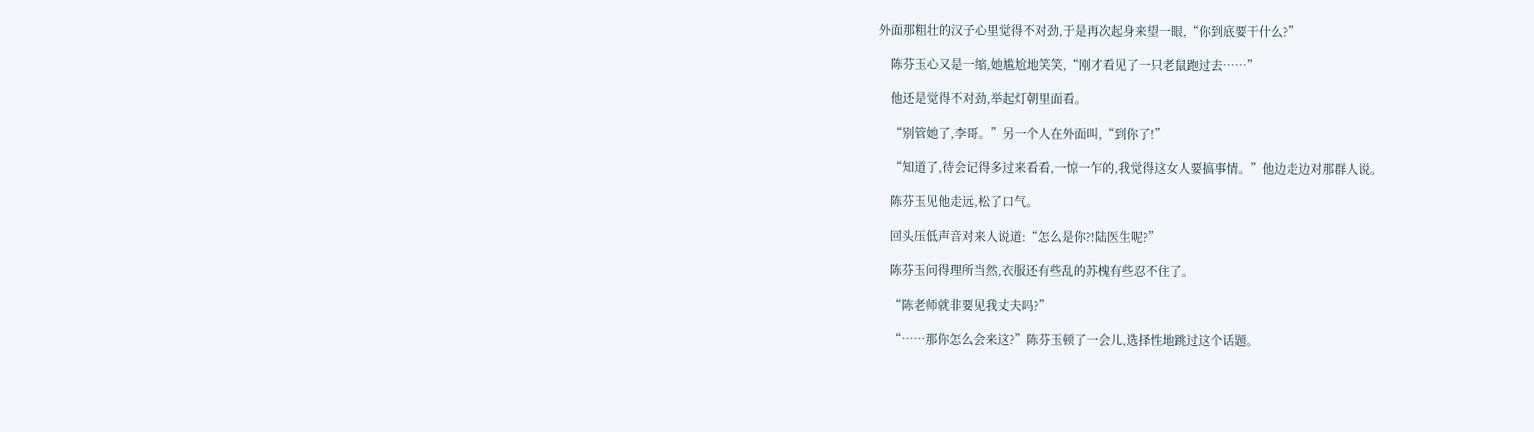外面那粗壮的汉子心里觉得不对劲,于是再次起身来望一眼,“你到底要干什么?”

    陈芬玉心又是一缩,她尴尬地笑笑,“刚才看见了一只老鼠跑过去……”

    他还是觉得不对劲,举起灯朝里面看。

    “别管她了,李哥。”另一个人在外面叫,“到你了!”

    “知道了,待会记得多过来看看,一惊一乍的,我觉得这女人要搞事情。”他边走边对那群人说。

    陈芬玉见他走远,松了口气。

    回头压低声音对来人说道:“怎么是你?!陆医生呢?”

    陈芬玉问得理所当然,衣服还有些乱的苏槐有些忍不住了。

    “陈老师就非要见我丈夫吗?”

    “……那你怎么会来这?”陈芬玉顿了一会儿,选择性地跳过这个话题。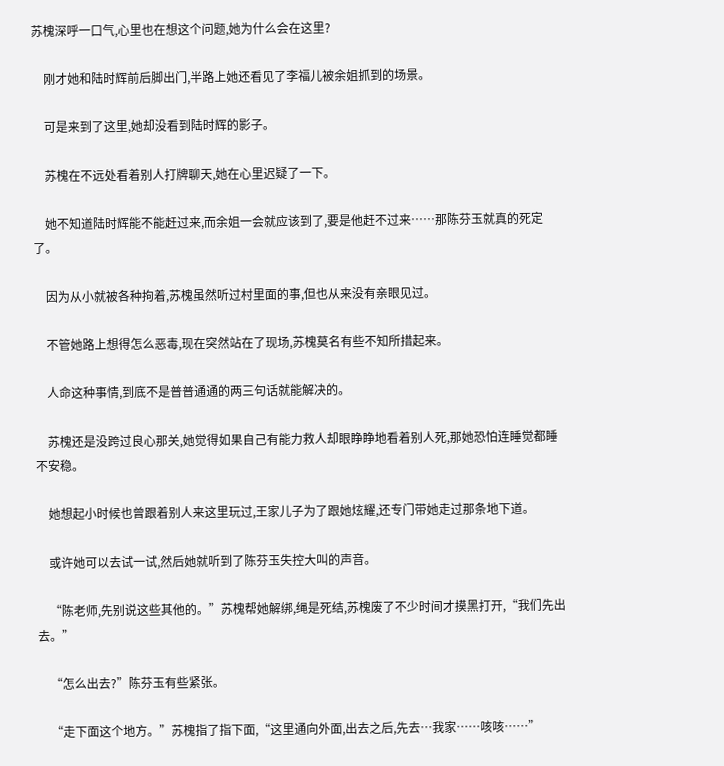苏槐深呼一口气,心里也在想这个问题,她为什么会在这里?

    刚才她和陆时辉前后脚出门,半路上她还看见了李福儿被余姐抓到的场景。

    可是来到了这里,她却没看到陆时辉的影子。

    苏槐在不远处看着别人打牌聊天,她在心里迟疑了一下。

    她不知道陆时辉能不能赶过来,而余姐一会就应该到了,要是他赶不过来……那陈芬玉就真的死定了。

    因为从小就被各种拘着,苏槐虽然听过村里面的事,但也从来没有亲眼见过。

    不管她路上想得怎么恶毒,现在突然站在了现场,苏槐莫名有些不知所措起来。

    人命这种事情,到底不是普普通通的两三句话就能解决的。

    苏槐还是没跨过良心那关,她觉得如果自己有能力救人却眼睁睁地看着别人死,那她恐怕连睡觉都睡不安稳。

    她想起小时候也曾跟着别人来这里玩过,王家儿子为了跟她炫耀,还专门带她走过那条地下道。

    或许她可以去试一试,然后她就听到了陈芬玉失控大叫的声音。

    “陈老师,先别说这些其他的。”苏槐帮她解绑,绳是死结,苏槐废了不少时间才摸黑打开,“我们先出去。”

    “怎么出去?”陈芬玉有些紧张。

    “走下面这个地方。”苏槐指了指下面,“这里通向外面,出去之后,先去…我家……咳咳……”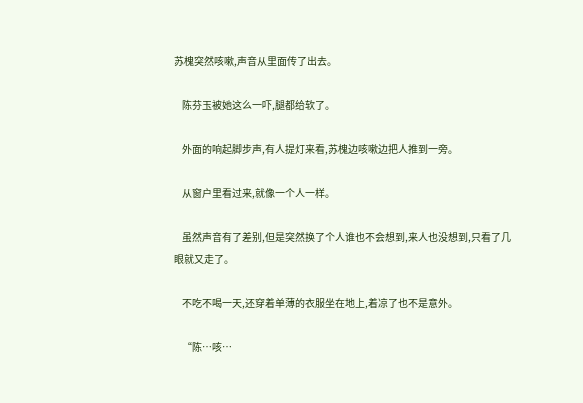苏槐突然咳嗽,声音从里面传了出去。

    陈芬玉被她这么一吓,腿都给软了。

    外面的响起脚步声,有人提灯来看,苏槐边咳嗽边把人推到一旁。

    从窗户里看过来,就像一个人一样。

    虽然声音有了差别,但是突然换了个人谁也不会想到,来人也没想到,只看了几眼就又走了。

    不吃不喝一天,还穿着单薄的衣服坐在地上,着凉了也不是意外。

    “陈…咳…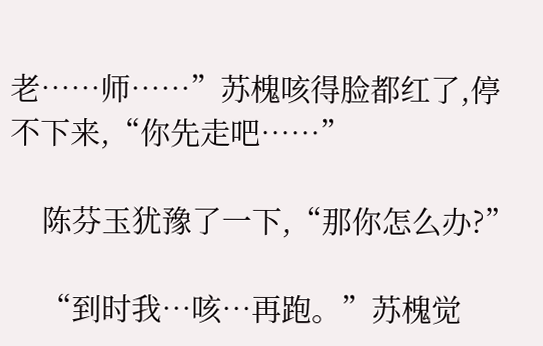老……师……”苏槐咳得脸都红了,停不下来,“你先走吧……”

    陈芬玉犹豫了一下,“那你怎么办?”

    “到时我…咳…再跑。”苏槐觉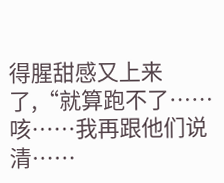得腥甜感又上来了,“就算跑不了……咳……我再跟他们说清……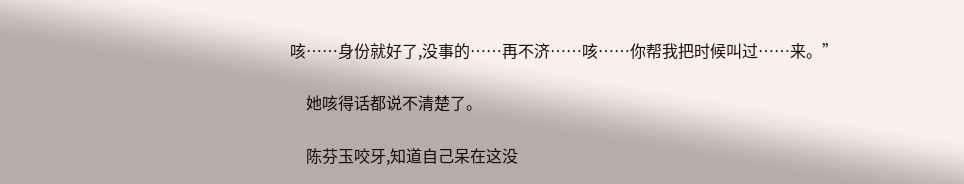咳……身份就好了,没事的……再不济……咳……你帮我把时候叫过……来。”

    她咳得话都说不清楚了。

    陈芬玉咬牙,知道自己呆在这没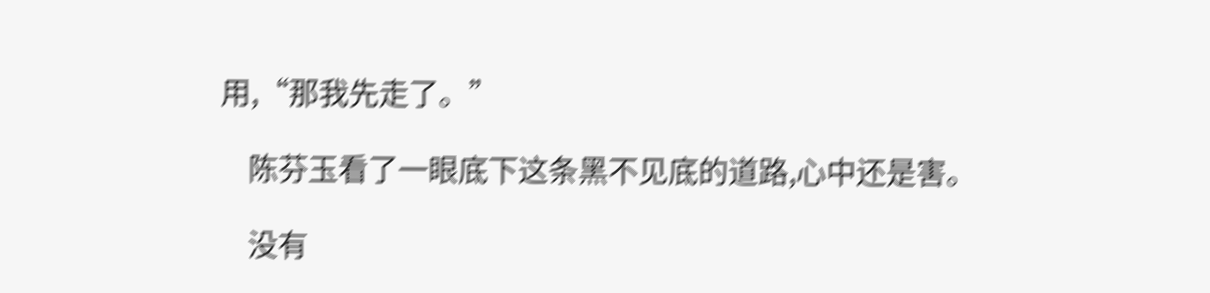用,“那我先走了。”

    陈芬玉看了一眼底下这条黑不见底的道路,心中还是害。

    没有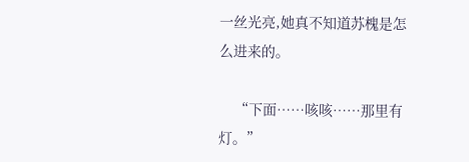一丝光亮,她真不知道苏槐是怎么进来的。

    “下面……咳咳……那里有灯。”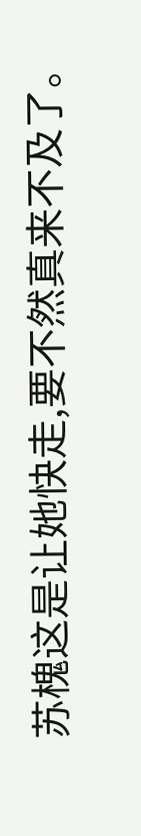苏槐这是让她快走,要不然真来不及了。